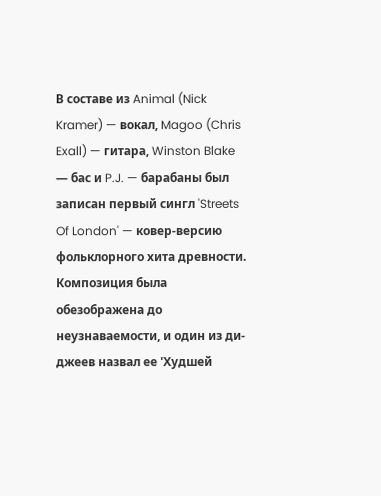В составе из Animal (Nick Kramer) — вокал, Magoo (Chris Exall) — гитара, Winston Blake — бас и P.J. — барабаны был записан первый сингл 'Streets Of London' — ковер-версию фольклорного хита древности. Композиция была обезображена до неузнаваемости, и один из ди-джеев назвал ее 'Худшей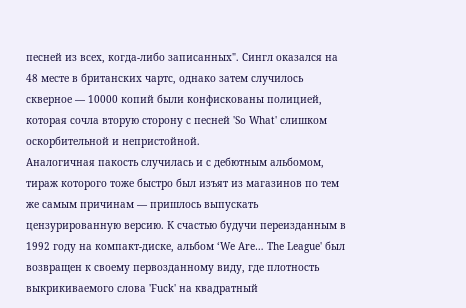песней из всех, когда-либо записанных". Сингл оказался на 48 месте в британских чартс, однако затем случилось скверное — 10000 копий были конфискованы полицией, которая сочла вторую сторону с песней 'So What' слишком оскорбительной и непристойной.
Аналогичная пакость случилась и с дебютным альбомом, тираж которого тоже быстро был изъят из магазинов по тем же самым причинам — пришлось выпускать цензурированную версию. К счастью будучи переизданным в 1992 году на компакт-диске, альбом ‘We Are… The League' был возвращен к своему первозданному виду, где плотность выкрикиваемого слова 'Fuck' на квадратный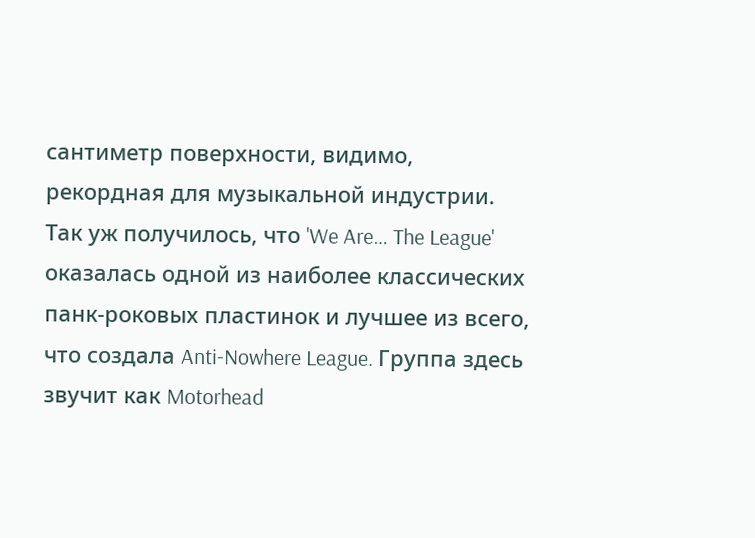сантиметр поверхности, видимо, рекордная для музыкальной индустрии. Так уж получилось, что 'We Are… The League' оказалась одной из наиболее классических панк-роковых пластинок и лучшее из всего, что создала Anti-Nowhere League. Группа здесь звучит как Motorhead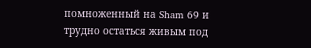помноженный на Sham 69 и трудно остаться живым под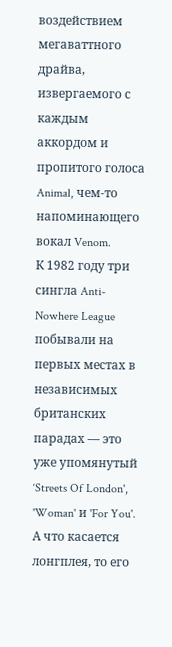воздействием мегаваттного драйва, извергаемого с каждым аккордом и пропитого голоса Animal, чем-то напоминающего вокал Venom.
К 1982 году три сингла Anti-Nowhere League побывали на первых местах в независимых британских парадах — это уже упомянутый ‘Streets Of London', 'Woman' и 'For You'. А что касается лонгплея, то его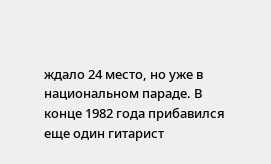ждало 24 место, но уже в национальном параде. В конце 1982 года прибавился еще один гитарист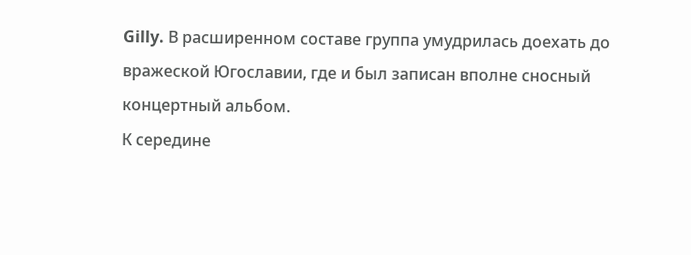Gilly. В расширенном составе группа умудрилась доехать до вражеской Югославии, где и был записан вполне сносный концертный альбом.
К середине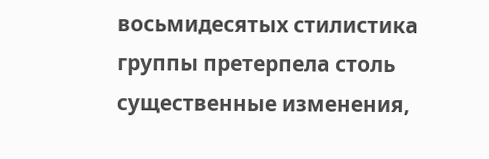восьмидесятых стилистика группы претерпела столь существенные изменения,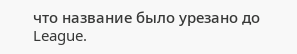что название было урезано до League.